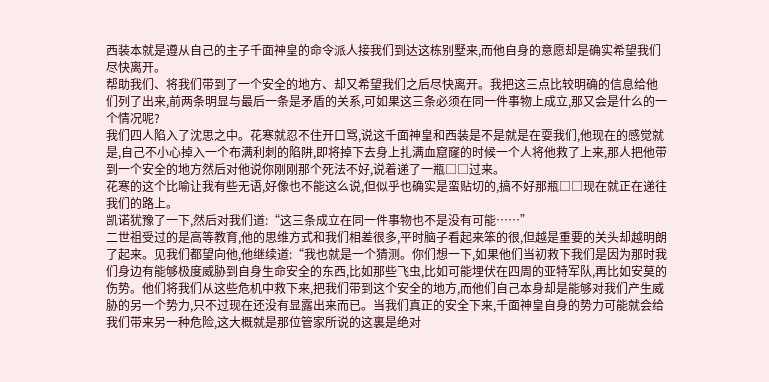西装本就是遵从自己的主子千面神皇的命令派人接我们到达这栋别墅来,而他自身的意愿却是确实希望我们尽快离开。
帮助我们、将我们带到了一个安全的地方、却又希望我们之后尽快离开。我把这三点比较明确的信息给他们列了出来,前两条明显与最后一条是矛盾的关系,可如果这三条必须在同一件事物上成立,那又会是什么的一个情况呢?
我们四人陷入了沈思之中。花寒就忍不住开口骂,说这千面神皇和西装是不是就是在耍我们,他现在的感觉就是,自己不小心掉入一个布满利刺的陷阱,即将掉下去身上扎满血窟窿的时候一个人将他救了上来,那人把他带到一个安全的地方然后对他说你刚刚那个死法不好,说着递了一瓶□□过来。
花寒的这个比喻让我有些无语,好像也不能这么说,但似乎也确实是蛮贴切的,搞不好那瓶□□现在就正在递往我们的路上。
凯诺犹豫了一下,然后对我们道:“这三条成立在同一件事物也不是没有可能……”
二世祖受过的是高等教育,他的思维方式和我们相差很多,平时脑子看起来笨的很,但越是重要的关头却越明朗了起来。见我们都望向他,他继续道:“我也就是一个猜测。你们想一下,如果他们当初救下我们是因为那时我们身边有能够极度威胁到自身生命安全的东西,比如那些飞虫,比如可能埋伏在四周的亚特军队,再比如安莫的伤势。他们将我们从这些危机中救下来,把我们带到这个安全的地方,而他们自己本身却是能够对我们产生威胁的另一个势力,只不过现在还没有显露出来而已。当我们真正的安全下来,千面神皇自身的势力可能就会给我们带来另一种危险,这大概就是那位管家所说的这裏是绝对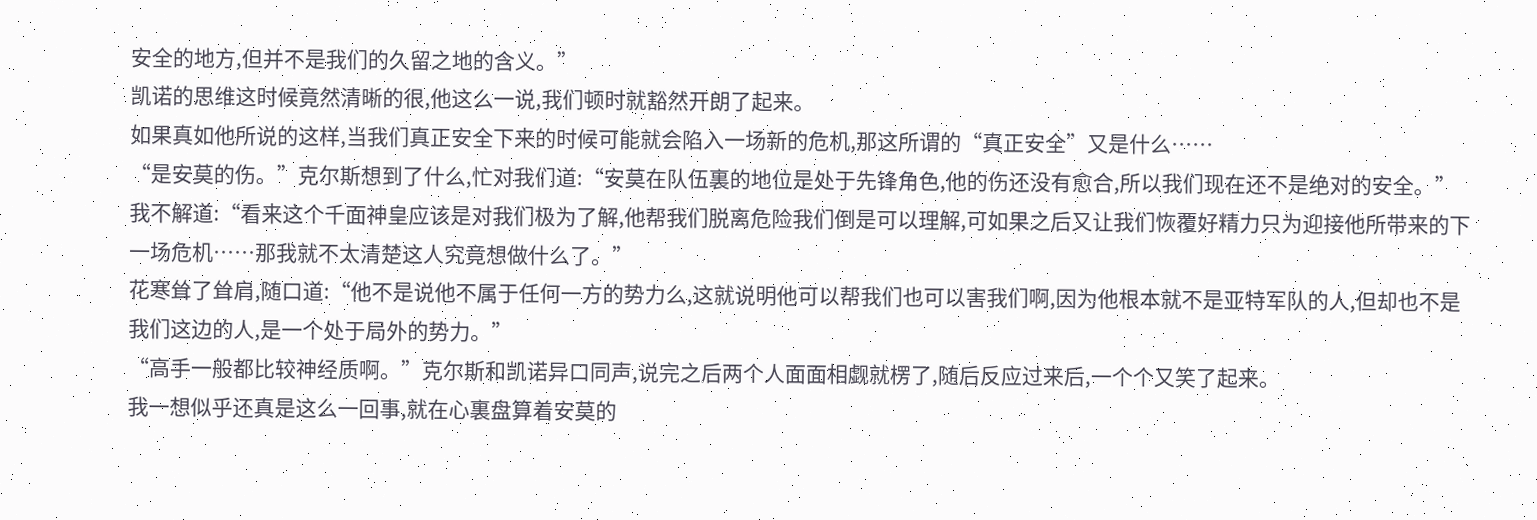安全的地方,但并不是我们的久留之地的含义。”
凯诺的思维这时候竟然清晰的很,他这么一说,我们顿时就豁然开朗了起来。
如果真如他所说的这样,当我们真正安全下来的时候可能就会陷入一场新的危机,那这所谓的“真正安全”又是什么……
“是安莫的伤。”克尔斯想到了什么,忙对我们道:“安莫在队伍裏的地位是处于先锋角色,他的伤还没有愈合,所以我们现在还不是绝对的安全。”
我不解道:“看来这个千面神皇应该是对我们极为了解,他帮我们脱离危险我们倒是可以理解,可如果之后又让我们恢覆好精力只为迎接他所带来的下一场危机……那我就不太清楚这人究竟想做什么了。”
花寒耸了耸肩,随口道:“他不是说他不属于任何一方的势力么,这就说明他可以帮我们也可以害我们啊,因为他根本就不是亚特军队的人,但却也不是我们这边的人,是一个处于局外的势力。”
“高手一般都比较神经质啊。”克尔斯和凯诺异口同声,说完之后两个人面面相觑就楞了,随后反应过来后,一个个又笑了起来。
我一想似乎还真是这么一回事,就在心裏盘算着安莫的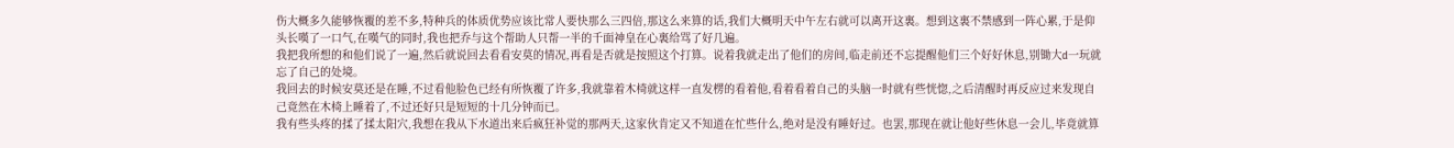伤大概多久能够恢覆的差不多,特种兵的体质优势应该比常人要快那么三四倍,那这么来算的话,我们大概明天中午左右就可以离开这裏。想到这裏不禁感到一阵心累,于是仰头长嘆了一口气,在嘆气的同时,我也把乔与这个帮助人只帮一半的千面神皇在心裏给骂了好几遍。
我把我所想的和他们说了一遍,然后就说回去看看安莫的情况,再看是否就是按照这个打算。说着我就走出了他们的房间,临走前还不忘提醒他们三个好好休息,别锄大d一玩就忘了自己的处境。
我回去的时候安莫还是在睡,不过看他脸色已经有所恢覆了许多,我就靠着木椅就这样一直发楞的看着他,看着看着自己的头脑一时就有些恍惚,之后清醒时再反应过来发现自己竟然在木椅上睡着了,不过还好只是短短的十几分钟而已。
我有些头疼的揉了揉太阳穴,我想在我从下水道出来后疯狂补觉的那两天,这家伙肯定又不知道在忙些什么,绝对是没有睡好过。也罢,那现在就让他好些休息一会儿,毕竟就算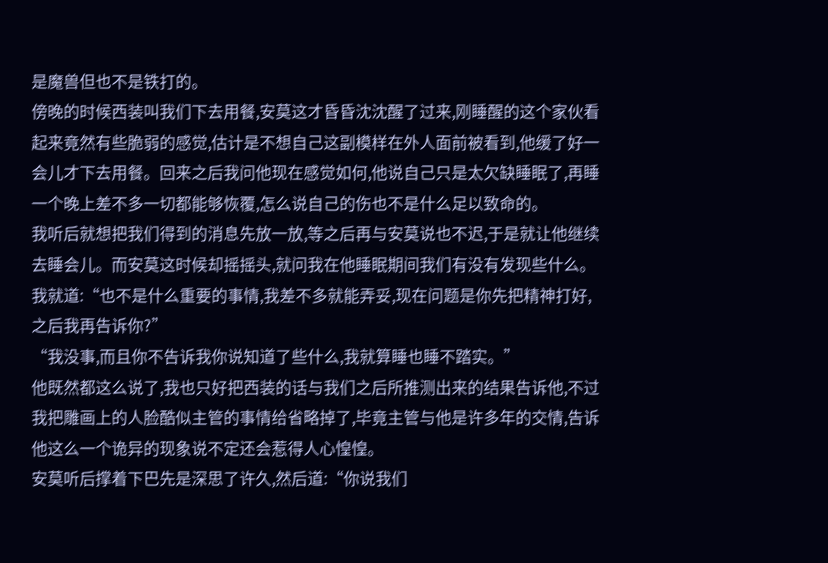是魔兽但也不是铁打的。
傍晚的时候西装叫我们下去用餐,安莫这才昏昏沈沈醒了过来,刚睡醒的这个家伙看起来竟然有些脆弱的感觉,估计是不想自己这副模样在外人面前被看到,他缓了好一会儿才下去用餐。回来之后我问他现在感觉如何,他说自己只是太欠缺睡眠了,再睡一个晚上差不多一切都能够恢覆,怎么说自己的伤也不是什么足以致命的。
我听后就想把我们得到的消息先放一放,等之后再与安莫说也不迟,于是就让他继续去睡会儿。而安莫这时候却摇摇头,就问我在他睡眠期间我们有没有发现些什么。
我就道:“也不是什么重要的事情,我差不多就能弄妥,现在问题是你先把精神打好,之后我再告诉你?”
“我没事,而且你不告诉我你说知道了些什么,我就算睡也睡不踏实。”
他既然都这么说了,我也只好把西装的话与我们之后所推测出来的结果告诉他,不过我把雕画上的人脸酷似主管的事情给省略掉了,毕竟主管与他是许多年的交情,告诉他这么一个诡异的现象说不定还会惹得人心惶惶。
安莫听后撑着下巴先是深思了许久,然后道:“你说我们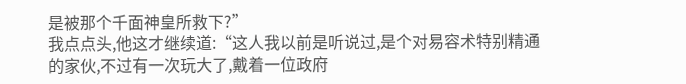是被那个千面神皇所救下?”
我点点头,他这才继续道:“这人我以前是听说过,是个对易容术特别精通的家伙,不过有一次玩大了,戴着一位政府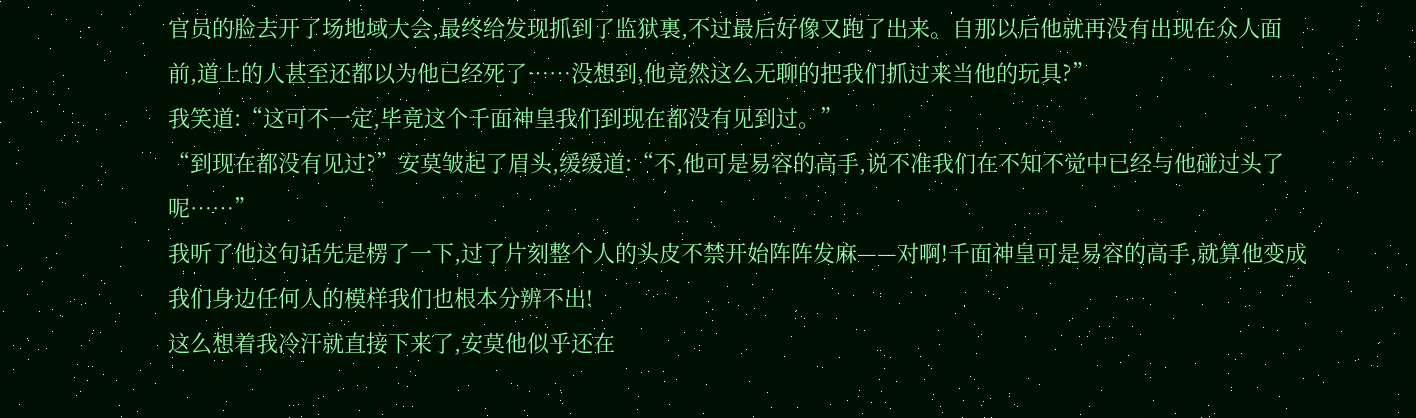官员的脸去开了场地域大会,最终给发现抓到了监狱裏,不过最后好像又跑了出来。自那以后他就再没有出现在众人面前,道上的人甚至还都以为他已经死了……没想到,他竟然这么无聊的把我们抓过来当他的玩具?”
我笑道:“这可不一定,毕竟这个千面神皇我们到现在都没有见到过。”
“到现在都没有见过?”安莫皱起了眉头,缓缓道:“不,他可是易容的高手,说不准我们在不知不觉中已经与他碰过头了呢……”
我听了他这句话先是楞了一下,过了片刻整个人的头皮不禁开始阵阵发麻——对啊!千面神皇可是易容的高手,就算他变成我们身边任何人的模样我们也根本分辨不出!
这么想着我冷汗就直接下来了,安莫他似乎还在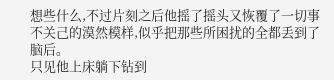想些什么,不过片刻之后他摇了摇头又恢覆了一切事不关己的漠然模样,似乎把那些所困扰的全都丢到了脑后。
只见他上床躺下钻到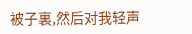被子裏,然后对我轻声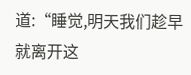道:“睡觉,明天我们趁早就离开这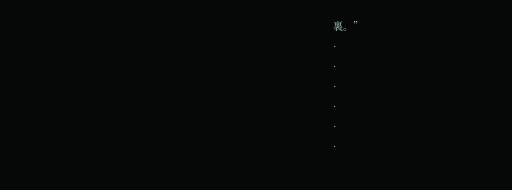裏。”
·
·
·
·
·
·